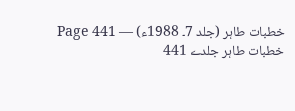خطبات طاہر (جلد 7۔ 1988ء) — Page 441
خطبات طاہر جلدے 441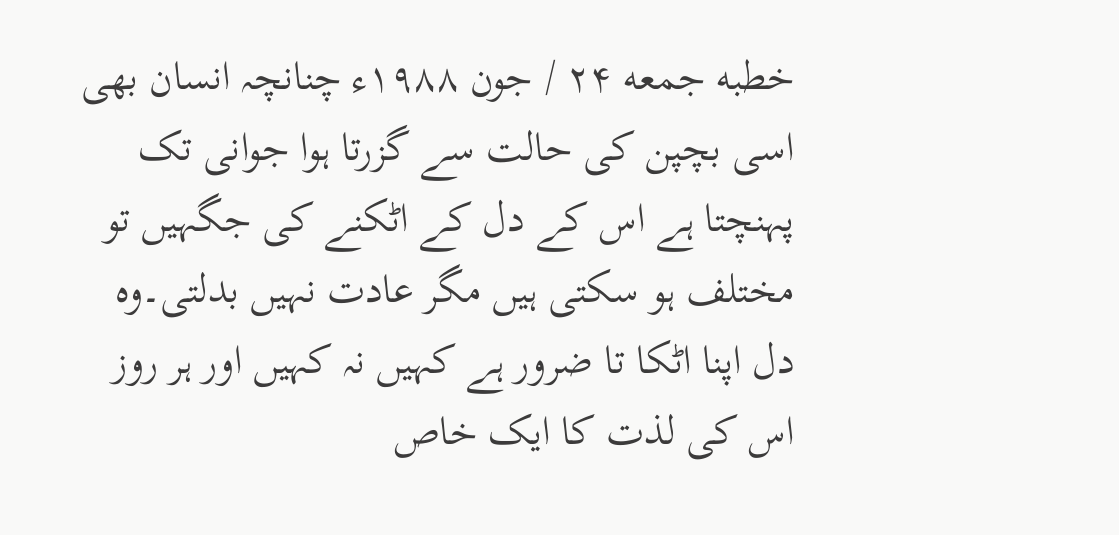خطبه جمعه ۲۴ / جون ۱۹۸۸ء چنانچہ انسان بھی اسی بچپن کی حالت سے گزرتا ہوا جوانی تک پہنچتا ہے اس کے دل کے اٹکنے کی جگہیں تو مختلف ہو سکتی ہیں مگر عادت نہیں بدلتی۔وہ دل اپنا اٹکا تا ضرور ہے کہیں نہ کہیں اور ہر روز اس کی لذت کا ایک خاص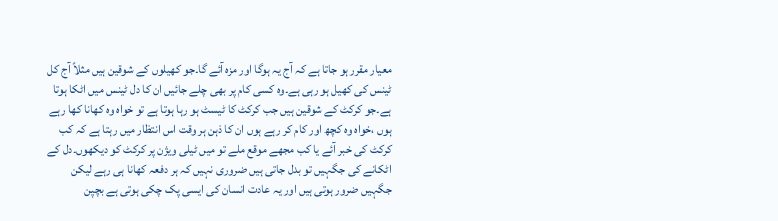معیار مقرر ہو جاتا ہے کہ آج یہ ہوگا اور مزہ آئے گا۔جو کھیلوں کے شوقین ہیں مثلاً آج کل ٹینس کی کھیل ہو رہی ہے۔وہ کسی کام پر بھی چلے جائیں ان کا دل ٹینس میں اٹکا ہوتا ہے۔جو کرکٹ کے شوقین ہیں جب کرکٹ کا ٹیسٹ ہو رہا ہوتا ہے تو خواہ وہ کھانا کھا رہے ہوں ،خواہ وہ کچھ اور کام کر رہے ہوں ان کا ذہن ہر وقت اس انتظار میں رہتا ہے کہ کب کرکٹ کی خبر آئے یا کب مجھے موقع ملے تو میں ٹیلی ویژن پر کرکٹ کو دیکھوں۔دل کے اٹکانے کی جگہیں تو بدل جاتی ہیں ضروری نہیں کہ ہر دفعہ کھانا ہی رہے لیکن جگہیں ضرور ہوتی ہیں اور یہ عادت انسان کی ایسی پک چکی ہوتی ہے بچپن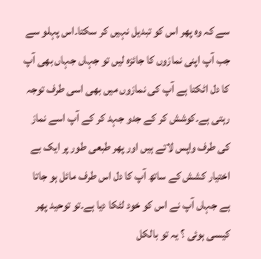سے کہ وہ پھر اس کو تبدیل نہیں کر سکتا۔اس پہلو سے جب آپ اپنی نمازوں کا جائزہ لیں تو جہاں جہاں بھی آپ کا دل اٹکتا ہے آپ کی نمازوں میں بھی اسی طرف توجہ رہتی ہے۔کوشش کر کے جدو جہد کر کے آپ اسے نماز کی طرف واپس لاتے ہیں اور پھر طبعی طور پر ایک بے اختیار کشش کے ساتھ آپ کا دل اس طرف مائل ہو جاتا ہے جہاں آپ نے اس کو خود لٹکا دیا ہے۔تو توحید پھر کیسی ہوئی ؟ یہ تو بالکل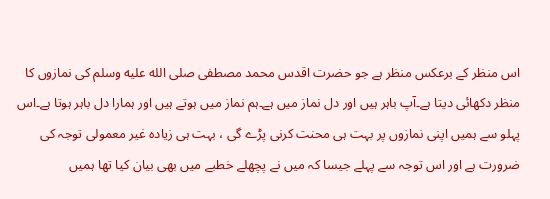اس منظر کے برعکس منظر ہے جو حضرت اقدس محمد مصطفی صلى الله عليه وسلم کی نمازوں کا منظر دکھائی دیتا ہے۔آپ باہر ہیں اور دل نماز میں ہے۔ہم نماز میں ہوتے ہیں اور ہمارا دل باہر ہوتا ہے۔اس پہلو سے ہمیں اپنی نمازوں پر بہت ہی محنت کرنی پڑے گی ، بہت ہی زیادہ غیر معمولی توجہ کی ضرورت ہے اور اس توجہ سے پہلے جیسا کہ میں نے پچھلے خطبے میں بھی بیان کیا تھا ہمیں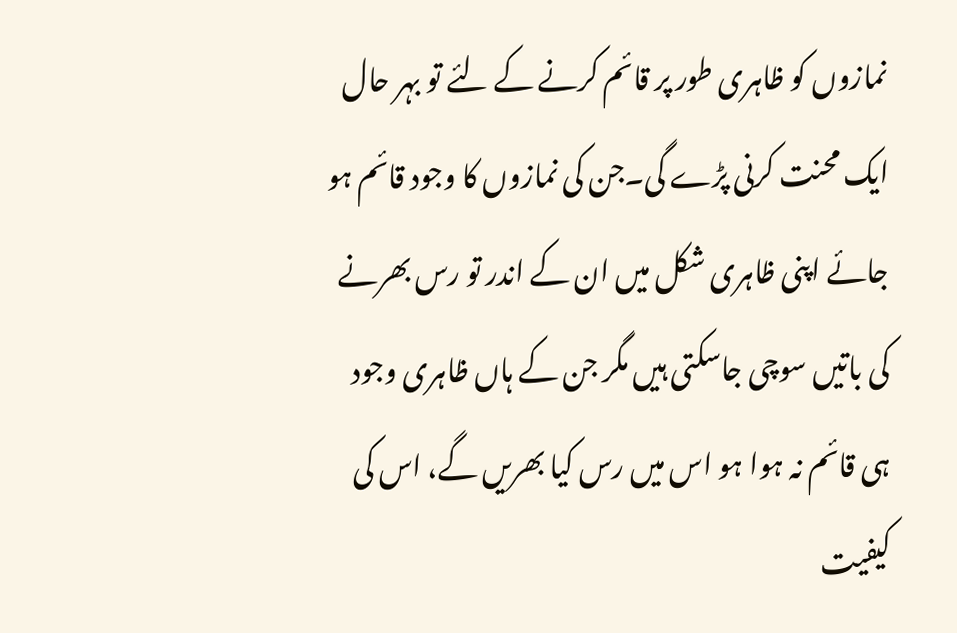نمازوں کو ظاہری طور پر قائم کرنے کے لئے تو بہر حال ایک محنت کرنی پڑے گی۔جن کی نمازوں کا وجود قائم ہو جائے اپنی ظاہری شکل میں ان کے اندر تو رس بھرنے کی باتیں سوچی جاسکتی ہیں مگر جن کے ہاں ظاہری وجود ہی قائم نہ ہوا ہو اس میں رس کیا بھریں گے، اس کی کیفیت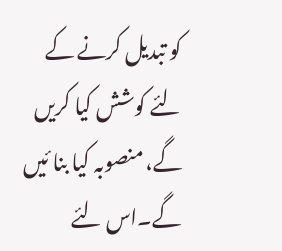کو تبدیل کرنے کے لئے کوشش کیا کریں گے، منصوبہ کیا بنا ئیں گے۔اس لئے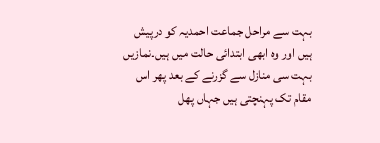بہت سے مراحل جماعت احمدیہ کو درپیش ہیں اور وہ ابھی ابتدائی حالت میں ہیں۔نمازیں بہت سی منازل سے گزرنے کے بعد پھر اس مقام تک پہنچتی ہیں جہاں پھل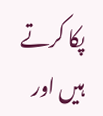پکا کرتے ہیں اور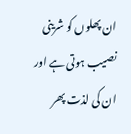ان پھلوں کو شرینی نصیب ہوتی ہے اور ان کی لذت پھر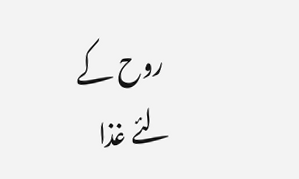روح کے لئے غذا